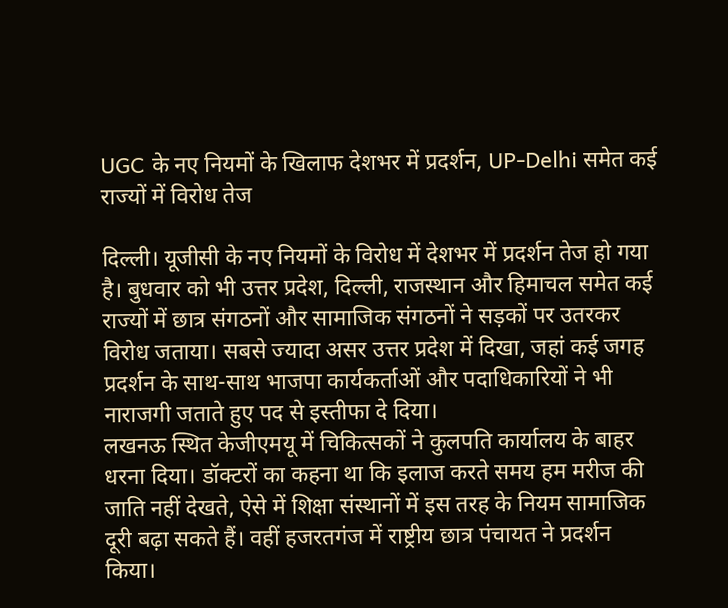UGC के नए नियमों के खिलाफ देशभर में प्रदर्शन, UP-Delhi समेत कई राज्यों में विरोध तेज

दिल्ली। यूजीसी के नए नियमों के विरोध में देशभर में प्रदर्शन तेज हो गया है। बुधवार को भी उत्तर प्रदेश, दिल्ली, राजस्थान और हिमाचल समेत कई राज्यों में छात्र संगठनों और सामाजिक संगठनों ने सड़कों पर उतरकर विरोध जताया। सबसे ज्यादा असर उत्तर प्रदेश में दिखा, जहां कई जगह प्रदर्शन के साथ-साथ भाजपा कार्यकर्ताओं और पदाधिकारियों ने भी नाराजगी जताते हुए पद से इस्तीफा दे दिया।
लखनऊ स्थित केजीएमयू में चिकित्सकों ने कुलपति कार्यालय के बाहर धरना दिया। डॉक्टरों का कहना था कि इलाज करते समय हम मरीज की जाति नहीं देखते, ऐसे में शिक्षा संस्थानों में इस तरह के नियम सामाजिक दूरी बढ़ा सकते हैं। वहीं हजरतगंज में राष्ट्रीय छात्र पंचायत ने प्रदर्शन किया।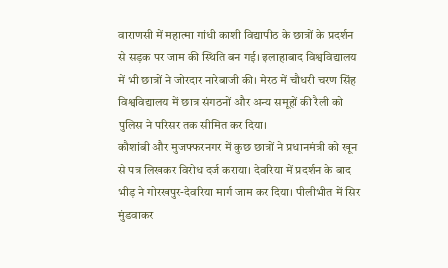वाराणसी में महात्मा गांधी काशी विद्यापीठ के छात्रों के प्रदर्शन से सड़क पर जाम की स्थिति बन गई। इलाहाबाद विश्वविद्यालय में भी छात्रों ने जोरदार नारेबाजी की। मेरठ में चौधरी चरण सिंह विश्वविद्यालय में छात्र संगठनों और अन्य समूहों की रैली को पुलिस ने परिसर तक सीमित कर दिया।
कौशांबी और मुजफ्फरनगर में कुछ छात्रों ने प्रधानमंत्री को खून से पत्र लिखकर विरोध दर्ज कराया। देवरिया में प्रदर्शन के बाद भीड़ ने गोरखपुर-देवरिया मार्ग जाम कर दिया। पीलीभीत में सिर मुंडवाकर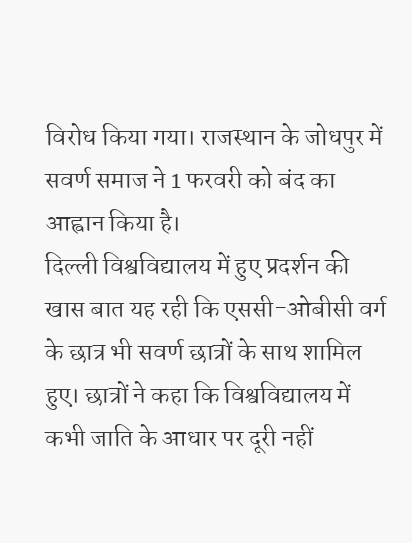विरोध किया गया। राजस्थान के जोधपुर में सवर्ण समाज ने 1 फरवरी को बंद का आह्वान किया है।
दिल्ली विश्वविद्यालय में हुए प्रदर्शन की खास बात यह रही कि एससी-ओबीसी वर्ग के छात्र भी सवर्ण छात्रों के साथ शामिल हुए। छात्रों ने कहा कि विश्वविद्यालय में कभी जाति के आधार पर दूरी नहीं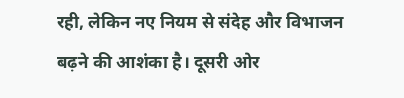रही, लेकिन नए नियम से संदेह और विभाजन बढ़ने की आशंका है। दूसरी ओर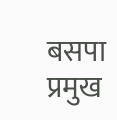बसपा प्रमुख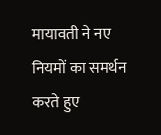मायावती ने नए नियमों का समर्थन करते हुए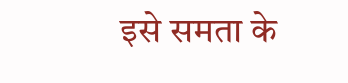इसे समता के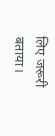लिए जरूरी बताया।